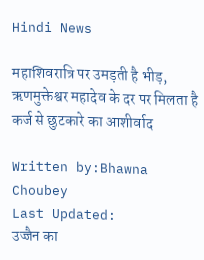Hindi News

महाशिवरात्रि पर उमड़ती है भीड़, ऋणमुक्तेश्वर महादेव के दर पर मिलता है कर्ज से छुटकारे का आशीर्वाद

Written by:Bhawna Choubey
Last Updated:
उज्जैन का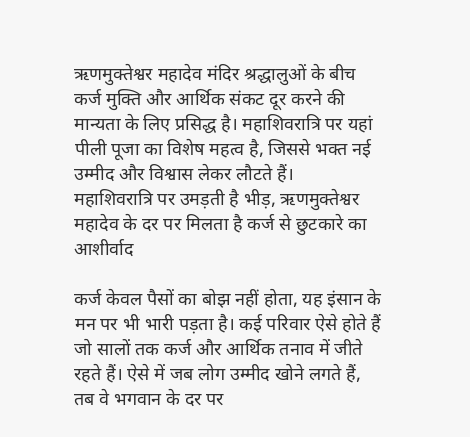ऋणमुक्तेश्वर महादेव मंदिर श्रद्धालुओं के बीच कर्ज मुक्ति और आर्थिक संकट दूर करने की मान्यता के लिए प्रसिद्ध है। महाशिवरात्रि पर यहां पीली पूजा का विशेष महत्व है, जिससे भक्त नई उम्मीद और विश्वास लेकर लौटते हैं।
महाशिवरात्रि पर उमड़ती है भीड़, ऋणमुक्तेश्वर महादेव के दर पर मिलता है कर्ज से छुटकारे का आशीर्वाद

कर्ज केवल पैसों का बोझ नहीं होता, यह इंसान के मन पर भी भारी पड़ता है। कई परिवार ऐसे होते हैं जो सालों तक कर्ज और आर्थिक तनाव में जीते रहते हैं। ऐसे में जब लोग उम्मीद खोने लगते हैं, तब वे भगवान के दर पर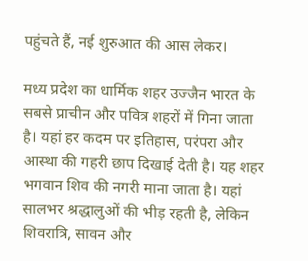पहुंचते हैं, नई शुरुआत की आस लेकर।

मध्य प्रदेश का धार्मिक शहर उज्जैन भारत के सबसे प्राचीन और पवित्र शहरों में गिना जाता है। यहां हर कदम पर इतिहास, परंपरा और आस्था की गहरी छाप दिखाई देती है। यह शहर भगवान शिव की नगरी माना जाता है। यहां सालभर श्रद्धालुओं की भीड़ रहती है, लेकिन शिवरात्रि, सावन और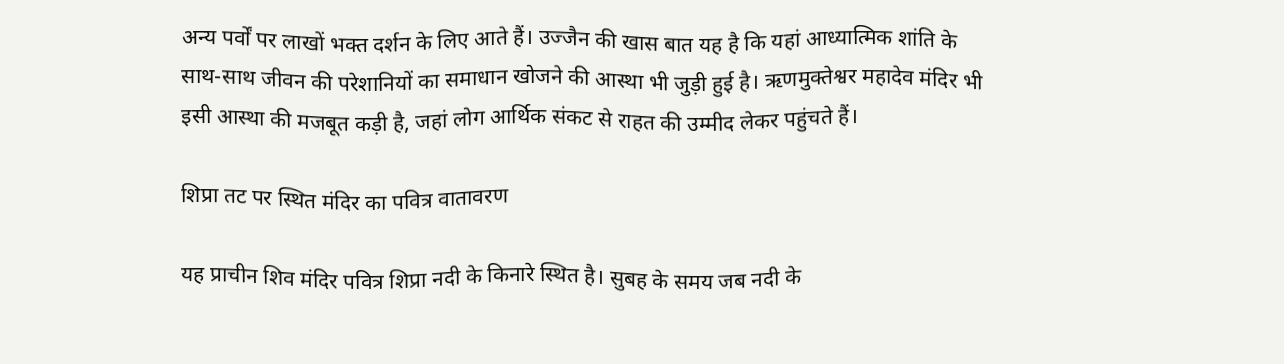अन्य पर्वों पर लाखों भक्त दर्शन के लिए आते हैं। उज्जैन की खास बात यह है कि यहां आध्यात्मिक शांति के साथ-साथ जीवन की परेशानियों का समाधान खोजने की आस्था भी जुड़ी हुई है। ऋणमुक्तेश्वर महादेव मंदिर भी इसी आस्था की मजबूत कड़ी है, जहां लोग आर्थिक संकट से राहत की उम्मीद लेकर पहुंचते हैं।

शिप्रा तट पर स्थित मंदिर का पवित्र वातावरण

यह प्राचीन शिव मंदिर पवित्र शिप्रा नदी के किनारे स्थित है। सुबह के समय जब नदी के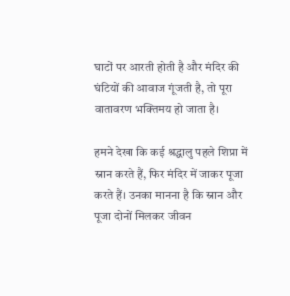घाटों पर आरती होती है और मंदिर की घंटियों की आवाज गूंजती है, तो पूरा वातावरण भक्तिमय हो जाता है।

हमने देखा कि कई श्रद्धालु पहले शिप्रा में स्नान करते हैं, फिर मंदिर में जाकर पूजा करते हैं। उनका मानना है कि स्नान और पूजा दोनों मिलकर जीवन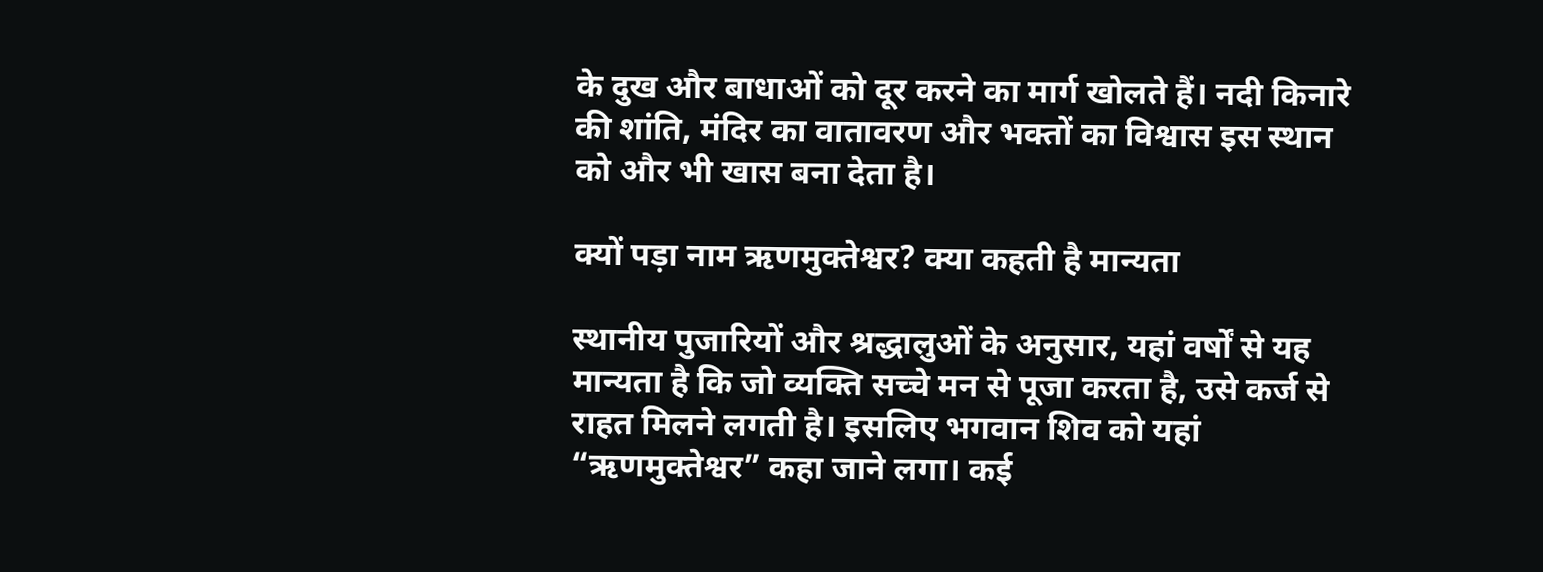के दुख और बाधाओं को दूर करने का मार्ग खोलते हैं। नदी किनारे की शांति, मंदिर का वातावरण और भक्तों का विश्वास इस स्थान को और भी खास बना देता है।

क्यों पड़ा नाम ऋणमुक्तेश्वर? क्या कहती है मान्यता

स्थानीय पुजारियों और श्रद्धालुओं के अनुसार, यहां वर्षों से यह मान्यता है कि जो व्यक्ति सच्चे मन से पूजा करता है, उसे कर्ज से राहत मिलने लगती है। इसलिए भगवान शिव को यहां “ऋणमुक्तेश्वर” कहा जाने लगा। कई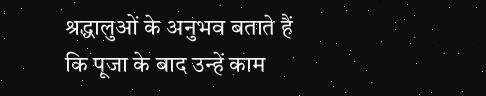श्रद्धालुओं के अनुभव बताते हैं कि पूजा के बाद उन्हें काम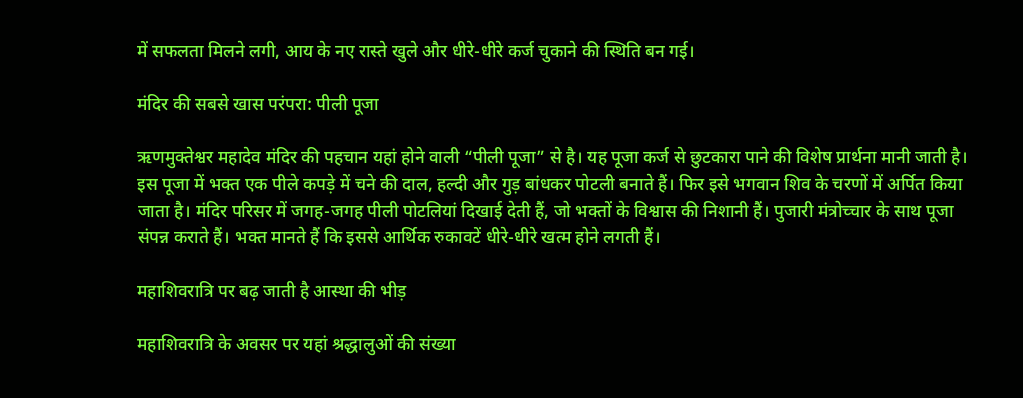में सफलता मिलने लगी, आय के नए रास्ते खुले और धीरे-धीरे कर्ज चुकाने की स्थिति बन गई।

मंदिर की सबसे खास परंपरा: पीली पूजा

ऋणमुक्तेश्वर महादेव मंदिर की पहचान यहां होने वाली “पीली पूजा” से है। यह पूजा कर्ज से छुटकारा पाने की विशेष प्रार्थना मानी जाती है। इस पूजा में भक्त एक पीले कपड़े में चने की दाल, हल्दी और गुड़ बांधकर पोटली बनाते हैं। फिर इसे भगवान शिव के चरणों में अर्पित किया जाता है। मंदिर परिसर में जगह-जगह पीली पोटलियां दिखाई देती हैं, जो भक्तों के विश्वास की निशानी हैं। पुजारी मंत्रोच्चार के साथ पूजा संपन्न कराते हैं। भक्त मानते हैं कि इससे आर्थिक रुकावटें धीरे-धीरे खत्म होने लगती हैं।

महाशिवरात्रि पर बढ़ जाती है आस्था की भीड़

महाशिवरात्रि के अवसर पर यहां श्रद्धालुओं की संख्या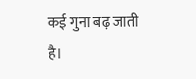कई गुना बढ़ जाती है।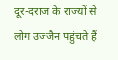दूर-दराज के राज्यों से लोग उज्जैन पहुंचते हैं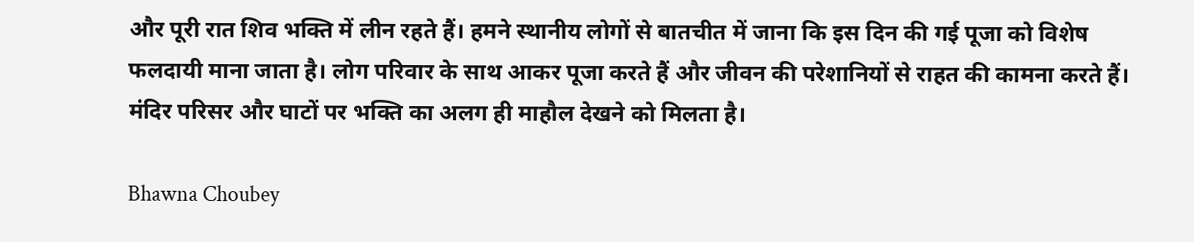और पूरी रात शिव भक्ति में लीन रहते हैं। हमने स्थानीय लोगों से बातचीत में जाना कि इस दिन की गई पूजा को विशेष फलदायी माना जाता है। लोग परिवार के साथ आकर पूजा करते हैं और जीवन की परेशानियों से राहत की कामना करते हैं। मंदिर परिसर और घाटों पर भक्ति का अलग ही माहौल देखने को मिलता है।

Bhawna Choubey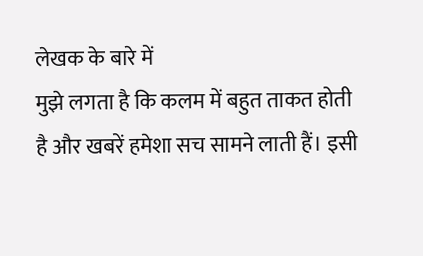लेखक के बारे में
मुझे लगता है कि कलम में बहुत ताकत होती है और खबरें हमेशा सच सामने लाती हैं। इसी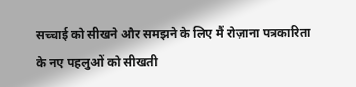सच्चाई को सीखने और समझने के लिए मैं रोज़ाना पत्रकारिता के नए पहलुओं को सीखती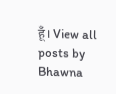हूँ। View all posts by Bhawna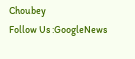Choubey
Follow Us :GoogleNews